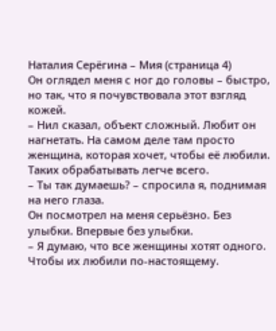Наталия Серёгина – Мия (страница 4)
Он оглядел меня с ног до головы – быстро, но так, что я почувствовала этот взгляд кожей.
– Нил сказал, объект сложный. Любит он нагнетать. На самом деле там просто женщина, которая хочет, чтобы её любили. Таких обрабатывать легче всего.
– Ты так думаешь? – спросила я, поднимая на него глаза.
Он посмотрел на меня серьёзно. Без улыбки. Впервые без улыбки.
– Я думаю, что все женщины хотят одного. Чтобы их любили по-настоящему.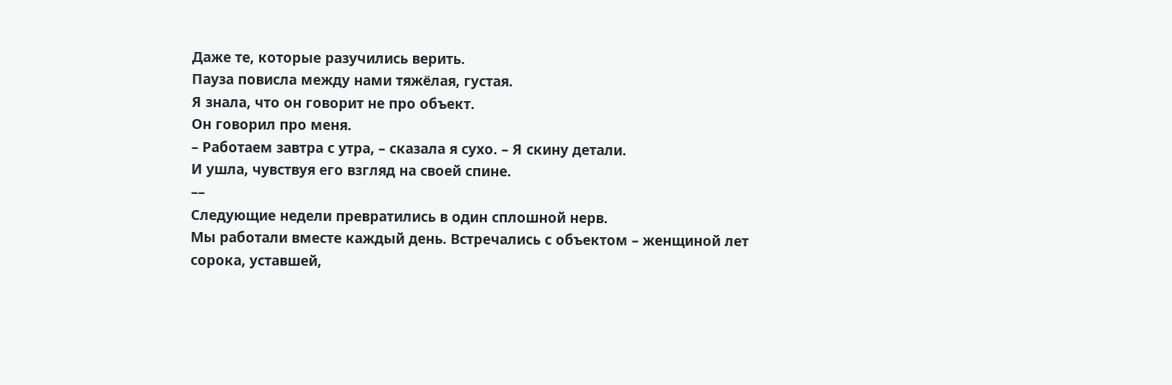Даже те, которые разучились верить.
Пауза повисла между нами тяжёлая, густая.
Я знала, что он говорит не про объект.
Он говорил про меня.
– Работаем завтра с утра, – сказала я сухо. – Я скину детали.
И ушла, чувствуя его взгляд на своей спине.
––
Следующие недели превратились в один сплошной нерв.
Мы работали вместе каждый день. Встречались с объектом – женщиной лет сорока, уставшей,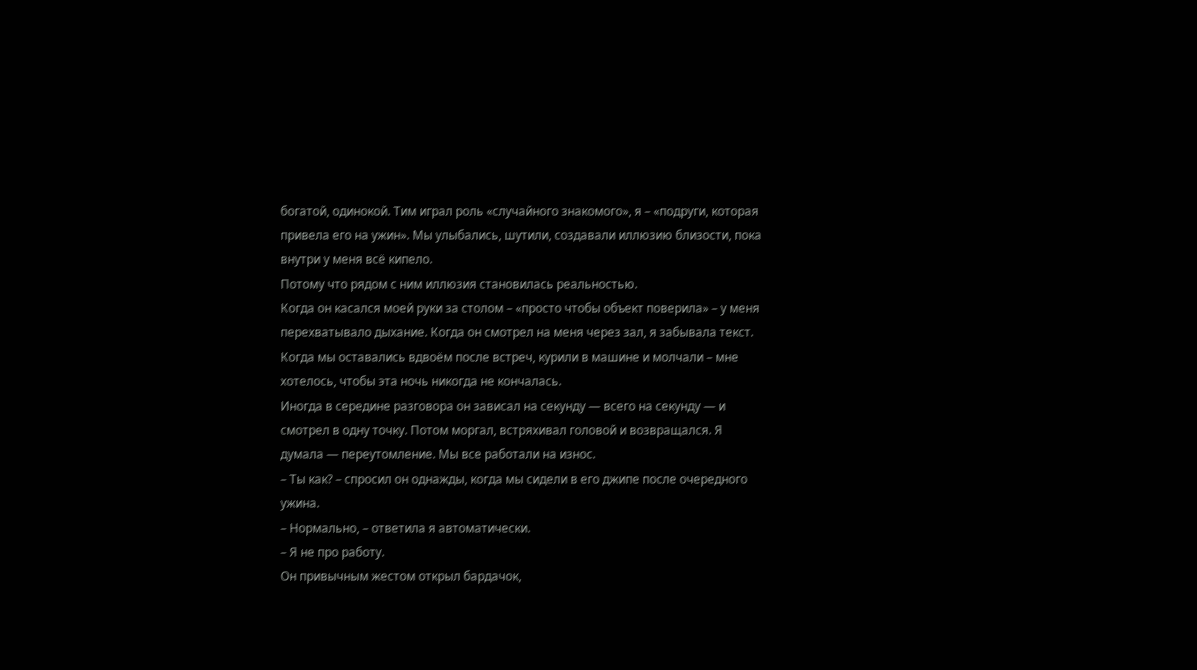богатой, одинокой. Тим играл роль «случайного знакомого», я – «подруги, которая привела его на ужин». Мы улыбались, шутили, создавали иллюзию близости, пока внутри у меня всё кипело.
Потому что рядом с ним иллюзия становилась реальностью.
Когда он касался моей руки за столом – «просто чтобы объект поверила» – у меня перехватывало дыхание. Когда он смотрел на меня через зал, я забывала текст. Когда мы оставались вдвоём после встреч, курили в машине и молчали – мне хотелось, чтобы эта ночь никогда не кончалась.
Иногда в середине разговора он зависал на секунду — всего на секунду — и смотрел в одну точку. Потом моргал, встряхивал головой и возвращался. Я думала — переутомление. Мы все работали на износ.
– Ты как? – спросил он однажды, когда мы сидели в его джипе после очередного ужина.
– Нормально, – ответила я автоматически.
– Я не про работу.
Он привычным жестом открыл бардачок,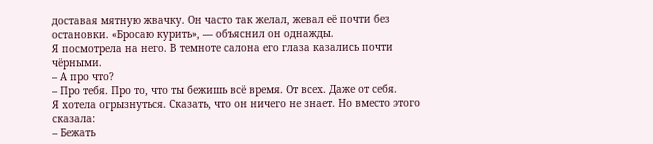доставая мятную жвачку. Он часто так желал, жевал её почти без остановки. «Бросаю курить», — объяснил он однажды.
Я посмотрела на него. В темноте салона его глаза казались почти чёрными.
– А про что?
– Про тебя. Про то, что ты бежишь всё время. От всех. Даже от себя.
Я хотела огрызнуться. Сказать, что он ничего не знает. Но вместо этого сказала:
– Бежать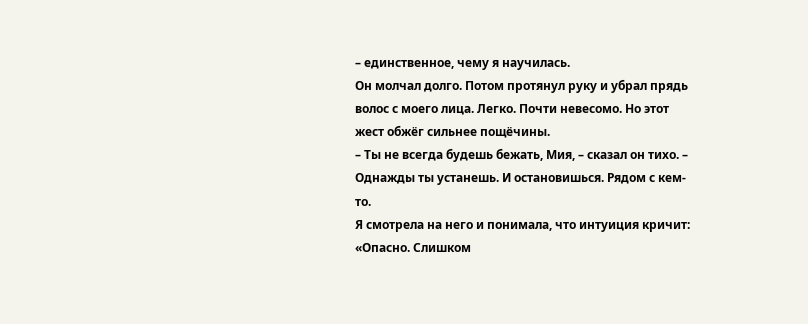– единственное, чему я научилась.
Он молчал долго. Потом протянул руку и убрал прядь волос с моего лица. Легко. Почти невесомо. Но этот жест обжёг сильнее пощёчины.
– Ты не всегда будешь бежать, Мия, – сказал он тихо. – Однажды ты устанешь. И остановишься. Рядом с кем-то.
Я смотрела на него и понимала, что интуиция кричит: «Опасно. Слишком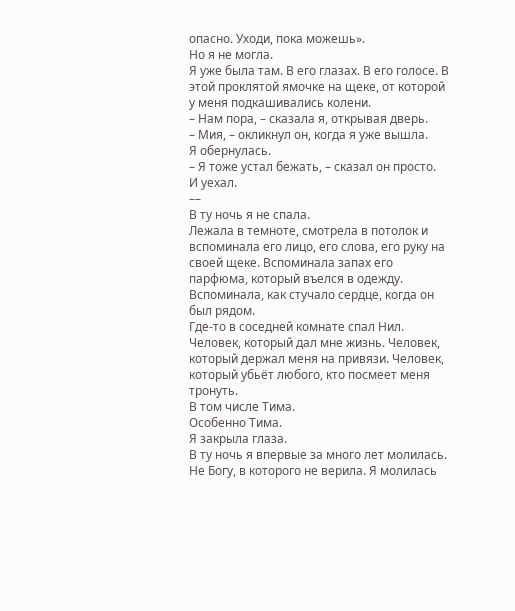опасно. Уходи, пока можешь».
Но я не могла.
Я уже была там. В его глазах. В его голосе. В этой проклятой ямочке на щеке, от которой у меня подкашивались колени.
– Нам пора, – сказала я, открывая дверь.
– Мия, – окликнул он, когда я уже вышла.
Я обернулась.
– Я тоже устал бежать, – сказал он просто.
И уехал.
––
В ту ночь я не спала.
Лежала в темноте, смотрела в потолок и вспоминала его лицо, его слова, его руку на своей щеке. Вспоминала запах его парфюма, который въелся в одежду. Вспоминала, как стучало сердце, когда он был рядом.
Где-то в соседней комнате спал Нил. Человек, который дал мне жизнь. Человек, который держал меня на привязи. Человек, который убьёт любого, кто посмеет меня тронуть.
В том числе Тима.
Особенно Тима.
Я закрыла глаза.
В ту ночь я впервые за много лет молилась. Не Богу, в которого не верила. Я молилась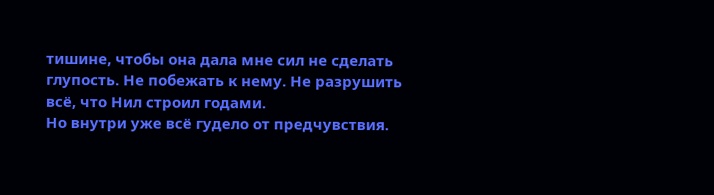тишине, чтобы она дала мне сил не сделать глупость. Не побежать к нему. Не разрушить всё, что Нил строил годами.
Но внутри уже всё гудело от предчувствия.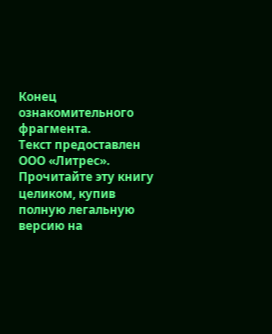Конец ознакомительного фрагмента.
Текст предоставлен ООО «Литрес».
Прочитайте эту книгу целиком, купив полную легальную версию на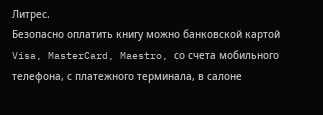Литрес.
Безопасно оплатить книгу можно банковской картой Visa, MasterCard, Maestro, со счета мобильного телефона, с платежного терминала, в салоне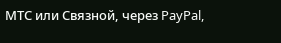МТС или Связной, через PayPal,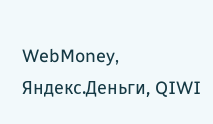WebMoney, Яндекс.Деньги, QIWI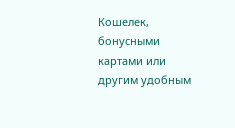Кошелек, бонусными картами или другим удобным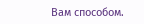Вам способом.